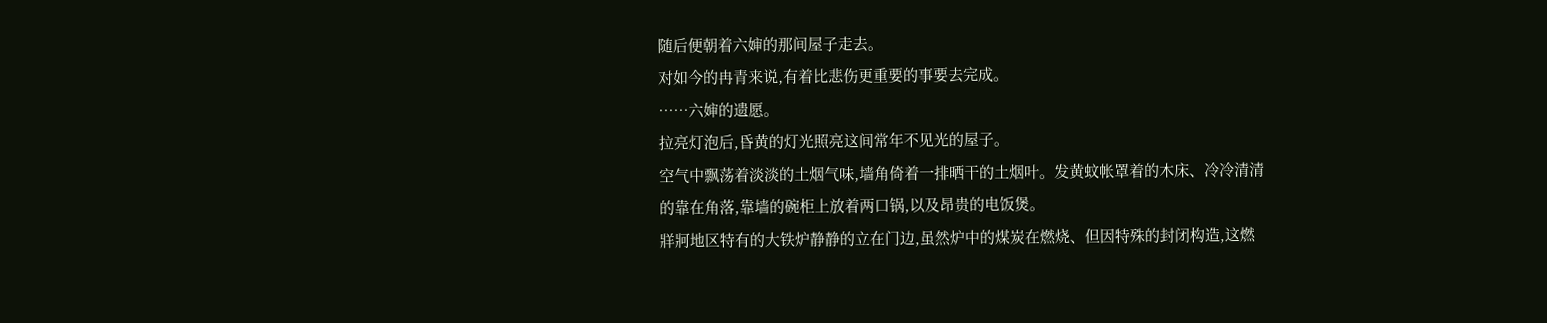随后便朝着六婶的那间屋子走去。
对如今的冉青来说,有着比悲伤更重要的事要去完成。
……六婶的遗愿。
拉亮灯泡后,昏黄的灯光照亮这间常年不见光的屋子。
空气中飘荡着淡淡的土烟气味,墙角倚着一排晒干的土烟叶。发黄蚊帐罩着的木床、冷冷清清的靠在角落,靠墙的碗柜上放着两口锅,以及昂贵的电饭煲。
牂牁地区特有的大铁炉静静的立在门边,虽然炉中的煤炭在燃烧、但因特殊的封闭构造,这燃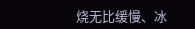烧无比缓慢、冰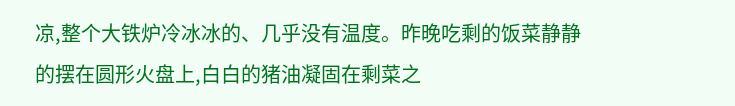凉,整个大铁炉冷冰冰的、几乎没有温度。昨晚吃剩的饭菜静静的摆在圆形火盘上,白白的猪油凝固在剩菜之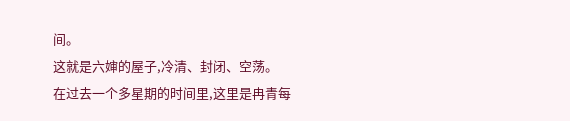间。
这就是六婶的屋子,冷清、封闭、空荡。
在过去一个多星期的时间里,这里是冉青每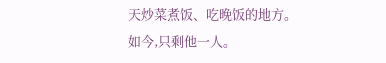天炒菜煮饭、吃晚饭的地方。
如今,只剩他一人。